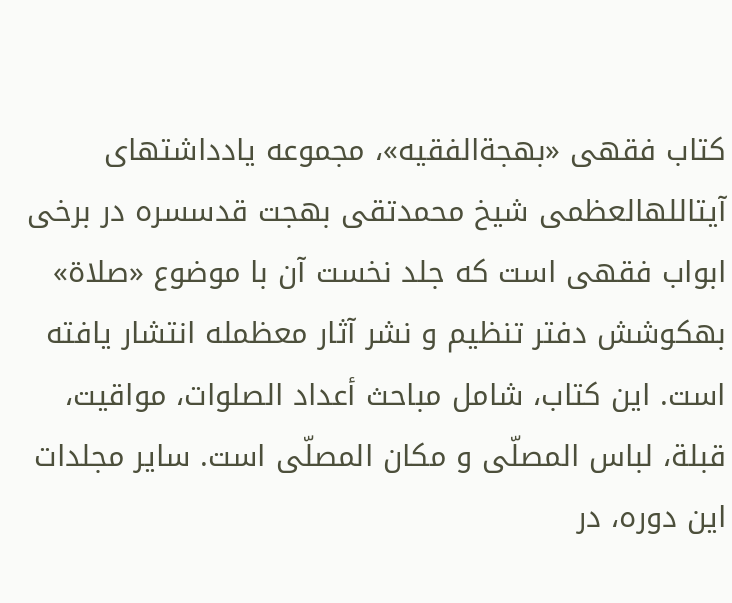کتاب فقهی «بهجةالفقیه»، مجموعه یادداشتهای آیتاللهالعظمی شیخ محمدتقی بهجت قدسسره در برخی ابواب فقهی است که جلد نخست آن با موضوع «صلاة» بهکوشش دفتر تنظیم و نشر آثار معظمله انتشار یافته است. این کتاب، شامل مباحث أعداد الصلوات، مواقیت، قبلة، لباس المصلّی و مکان المصلّی است. سایر مجلدات این دوره، در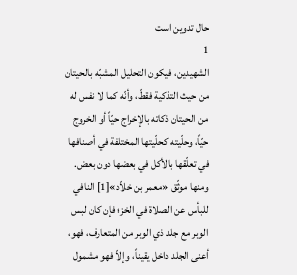حال تدوین است
1
الشهيدين، فيكون التحليل المشبّه بالحيتان من حيث التذكية فقطّ، وأنّه كما لا نفس له من الحيتان ذكاته بالإخراج حيّاً أو الخروج حيّاً، وحلّيته كحلّيتها المختلفة في أصنافها في تعلّقها بالأكل في بعضها دون بعض.
ومنها موثّق «معمر بن خلاّد»[1] النافي للبأس عن الصلاة في الخز؛ فإن كان لبس الوبر مع جلد ذي الوبر من المتعارف، فهو، أعنى الجلد داخل يقيناً، وإلاّ فهو مشمول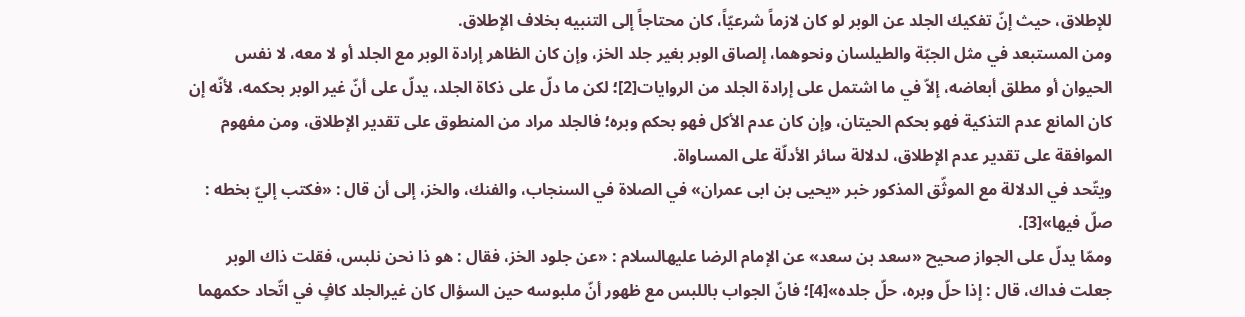للإطلاق، حيث إنّ تفكيك الجلد عن الوبر لو كان لازماً شرعيّاً، كان محتاجاً إلى التنبيه بخلاف الإطلاق.
ومن المستبعد في مثل الجبّة والطيلسان ونحوهما، إلصاق الوبر بغير جلد الخز، وإن كان الظاهر إرادة الوبر مع الجلد أو لا معه، لا نفس الحيوان أو مطلق أبعاضه، إلاّ في ما اشتمل على إرادة الجلد من الروايات[2]؛ لكن ما دلّ على ذكاة الجلد، يدلّ على أنّ غير الوبر بحكمه، لأنّه إن كان المانع عدم التذكية فهو بحكم الحيتان، وإن كان عدم الأكل فهو بحكم وبره؛ فالجلد مراد من المنطوق على تقدير الإطلاق، ومن مفهوم الموافقة على تقدير عدم الإطلاق، لدلالة سائر الأدلّة على المساواة.
ويتّحد في الدلالة مع الموثّق المذكور خبر «يحيى بن ابى عمران» في الصلاة في السنجاب، والفنك، والخز، إلى أن قال : «فكتب إليّ بخطه : صلّ فيها»[3].
وممّا يدلّ على الجواز صحيح «سعد بن سعد» عن الإمام الرضا عليهالسلام : «عن جلود الخز، فقال : هو ذا نحن نلبس، فقلت ذاك الوبر جعلت فداك، قال : إذا حلّ وبره، حلّ جلده»[4]؛ فانّ الجواب باللبس مع ظهور أنّ ملبوسه حين السؤال كان غيرالجلد كافٍ في اتّحاد حكمهما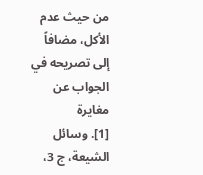من حيث عدم الأكل، مضافاً إلى تصريحه في الجواب عن مغايرة
[1]. وسائل الشيعة، ج 3،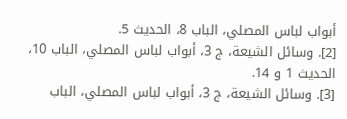أبواب لباس المصلي، الباب 8، الحديث 5.
[2]. وسائل الشيعة، ج 3، أبواب لباس المصلي، الباب 10، الحديث 1 و 14.
[3]. وسائل الشيعة، ج 3، أبواب لباس المصلي، الباب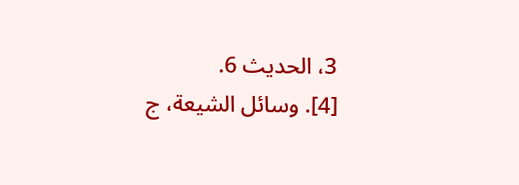3، الحديث 6.
[4]. وسائل الشيعة، ج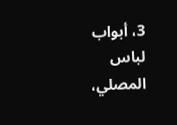3، أبواب لباس المصلي،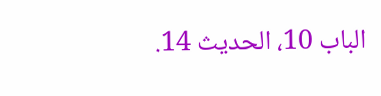الباب 10، الحديث 14.